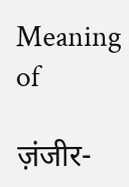Meaning of

ज़ंजीर-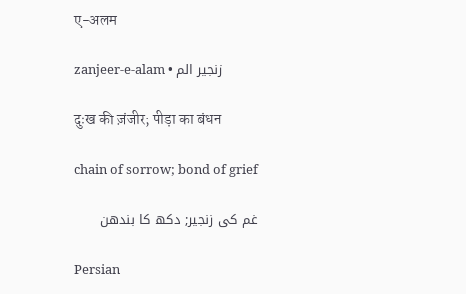ए-अलम

zanjeer-e-alam • زنجیر الم

दुःख की ज़ंजीर; पीड़ा का बंधन

chain of sorrow; bond of grief

غم کی زنجیر; دکھ کا بندھن

Persian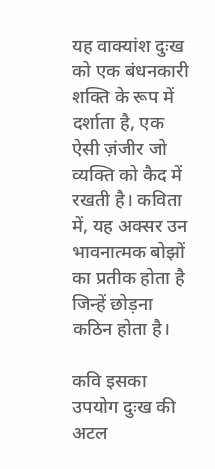यह वाक्यांश दुःख को एक बंधनकारी शक्ति के रूप में दर्शाता है, एक ऐसी ज़ंजीर जो व्यक्ति को कैद में रखती है। कविता में, यह अक्सर उन भावनात्मक बोझों का प्रतीक होता है जिन्हें छोड़ना कठिन होता है।

कवि इसका उपयोग दुःख की अटल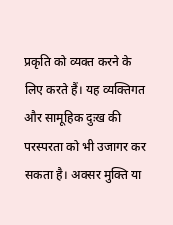प्रकृति को व्यक्त करने के लिए करते हैं। यह व्यक्तिगत और सामूहिक दुःख की परस्परता को भी उजागर कर सकता है। अक्सर मुक्ति या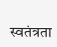स्वतंत्रता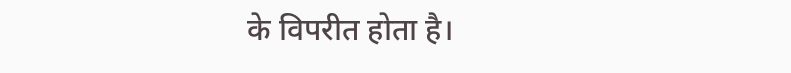के विपरीत होता है।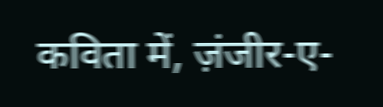कविता में, ज़ंजीर-ए-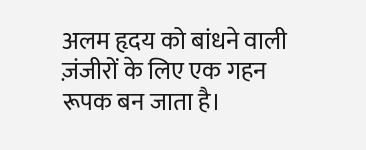अलम हृदय को बांधने वाली ज़ंजीरों के लिए एक गहन रूपक बन जाता है।